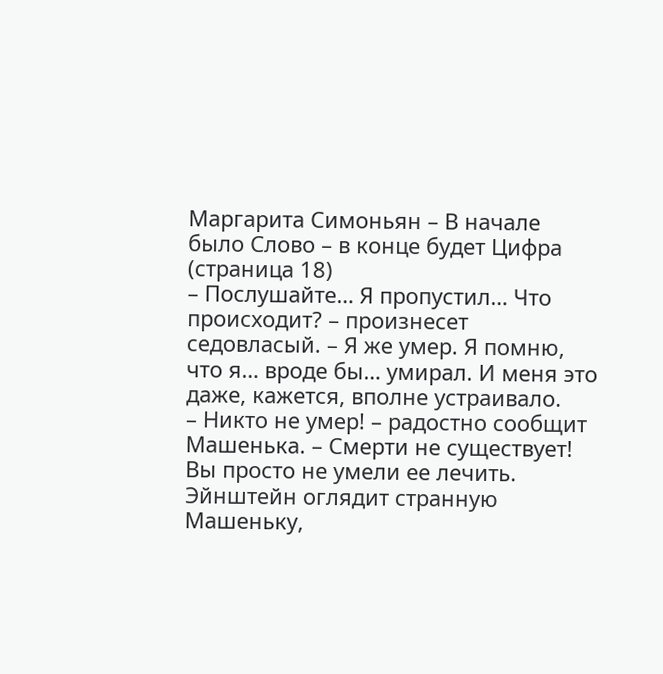Маргарита Симоньян – В начале было Слово – в конце будет Цифра (страница 18)
– Послушайте… Я пропустил… Что происходит? – произнесет седовласый. – Я же умер. Я помню, что я… вроде бы… умирал. И меня это даже, кажется, вполне устраивало.
– Никто не умер! – радостно сообщит Машенька. – Смерти не существует! Вы просто не умели ее лечить.
Эйнштейн оглядит странную Машеньку,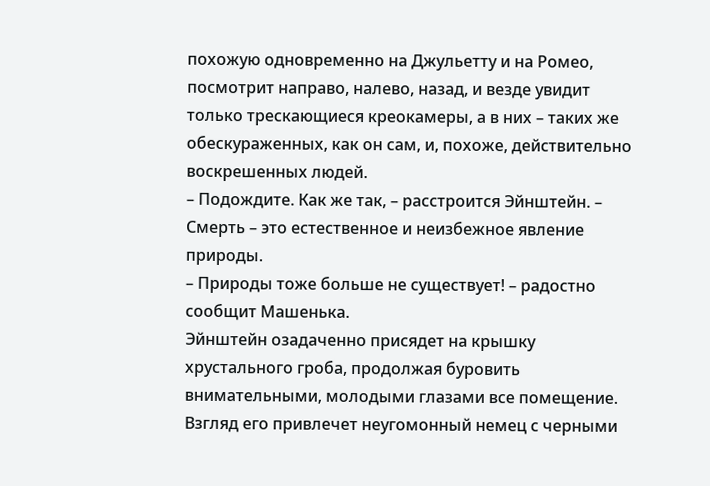похожую одновременно на Джульетту и на Ромео, посмотрит направо, налево, назад, и везде увидит только трескающиеся креокамеры, а в них – таких же обескураженных, как он сам, и, похоже, действительно воскрешенных людей.
– Подождите. Как же так, – расстроится Эйнштейн. – Смерть – это естественное и неизбежное явление природы.
– Природы тоже больше не существует! – радостно сообщит Машенька.
Эйнштейн озадаченно присядет на крышку хрустального гроба, продолжая буровить внимательными, молодыми глазами все помещение. Взгляд его привлечет неугомонный немец с черными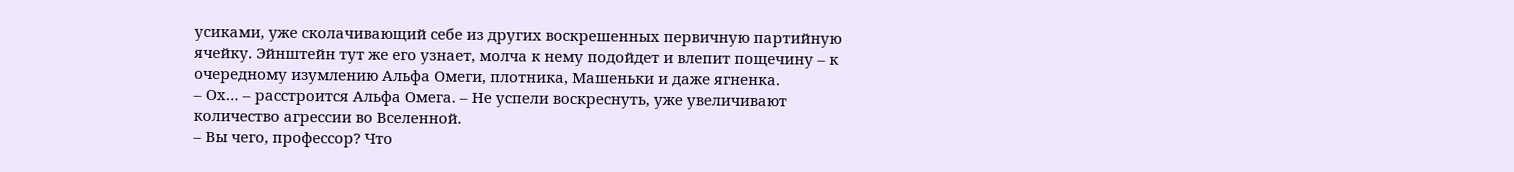усиками, уже сколачивающий себе из других воскрешенных первичную партийную ячейку. Эйнштейн тут же его узнает, молча к нему подойдет и влепит пощечину – к очередному изумлению Альфа Омеги, плотника, Машеньки и даже ягненка.
– Ох… – расстроится Альфа Омега. – Не успели воскреснуть, уже увеличивают количество агрессии во Вселенной.
– Вы чего, профессор? Что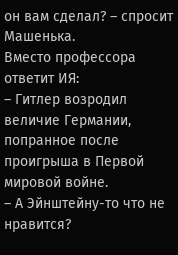он вам сделал? – спросит Машенька.
Вместо профессора ответит ИЯ:
– Гитлер возродил величие Германии, попранное после проигрыша в Первой мировой войне.
– А Эйнштейну-то что не нравится?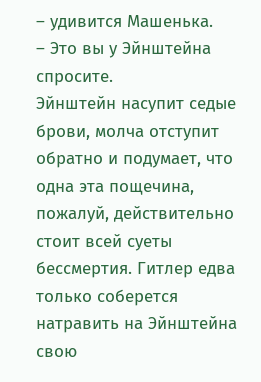– удивится Машенька.
– Это вы у Эйнштейна спросите.
Эйнштейн насупит седые брови, молча отступит обратно и подумает, что одна эта пощечина, пожалуй, действительно стоит всей суеты бессмертия. Гитлер едва только соберется натравить на Эйнштейна свою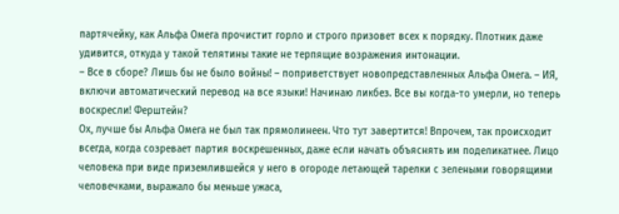партячейку, как Альфа Омега прочистит горло и строго призовет всех к порядку. Плотник даже удивится, откуда у такой телятины такие не терпящие возражения интонации.
– Все в сборе? Лишь бы не было войны! – поприветствует новопредставленных Альфа Омега. – ИЯ, включи автоматический перевод на все языки! Начинаю ликбез. Все вы когда-то умерли, но теперь воскресли! Ферштейн?
Ох, лучше бы Альфа Омега не был так прямолинеен. Что тут завертится! Впрочем, так происходит всегда, когда созревает партия воскрешенных, даже если начать объяснять им поделикатнее. Лицо человека при виде приземлившейся у него в огороде летающей тарелки с зелеными говорящими человечками, выражало бы меньше ужаса,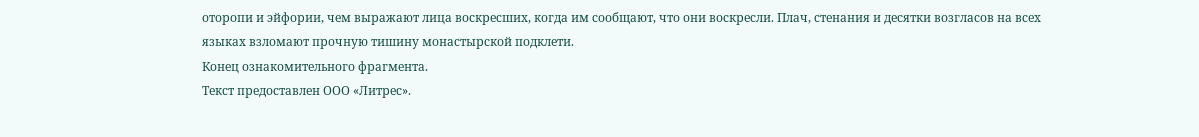оторопи и эйфории, чем выражают лица воскресших, когда им сообщают, что они воскресли. Плач, стенания и десятки возгласов на всех языках взломают прочную тишину монастырской подклети.
Конец ознакомительного фрагмента.
Текст предоставлен ООО «Литрес».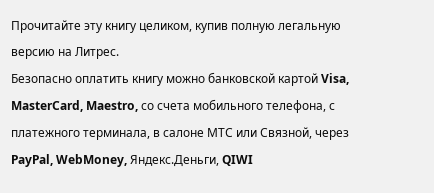Прочитайте эту книгу целиком, купив полную легальную версию на Литрес.
Безопасно оплатить книгу можно банковской картой Visa, MasterCard, Maestro, со счета мобильного телефона, с платежного терминала, в салоне МТС или Связной, через PayPal, WebMoney, Яндекс.Деньги, QIWI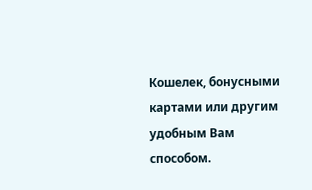Кошелек, бонусными картами или другим удобным Вам способом.